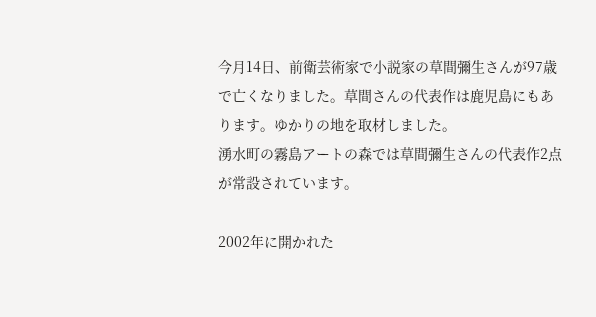今月14日、前衛芸術家で小説家の草間彌生さんが97歳で亡くなりました。草間さんの代表作は鹿児島にもあります。ゆかりの地を取材しました。
湧水町の霧島アートの森では草間彌生さんの代表作2点が常設されています。

2002年に開かれた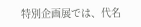特別企画展では、代名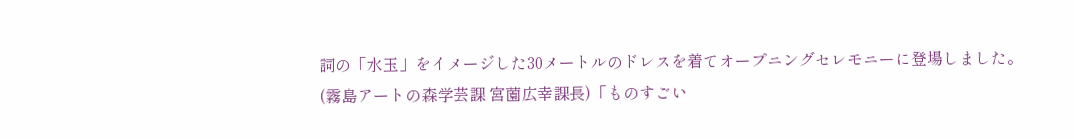詞の「水玉」をイメージした30メートルのドレスを着てオープニングセレモニーに登場しました。
(霧島アートの森学芸課 宮薗広幸課長)「ものすごい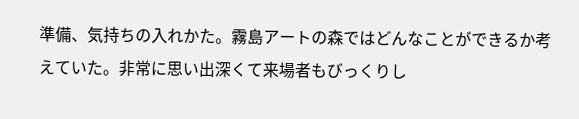準備、気持ちの入れかた。霧島アートの森ではどんなことができるか考えていた。非常に思い出深くて来場者もびっくりし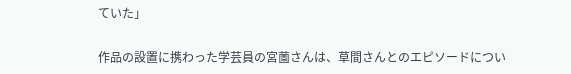ていた」

作品の設置に携わった学芸員の宮薗さんは、草間さんとのエピソードについ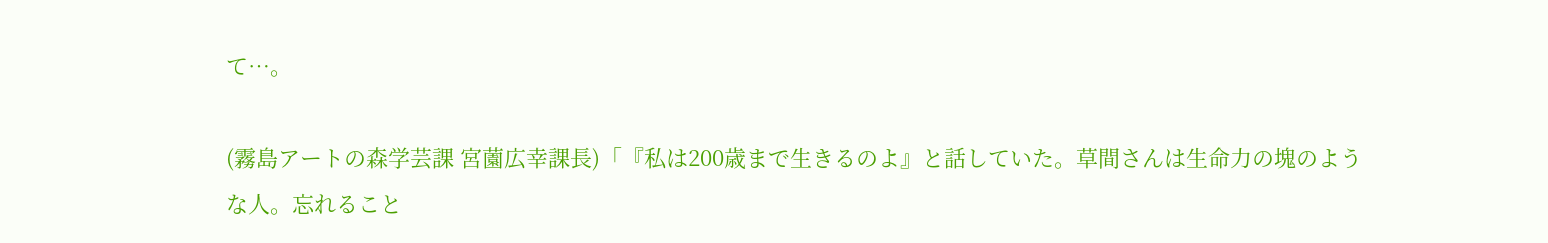て…。

(霧島アートの森学芸課 宮薗広幸課長)「『私は200歳まで生きるのよ』と話していた。草間さんは生命力の塊のような人。忘れること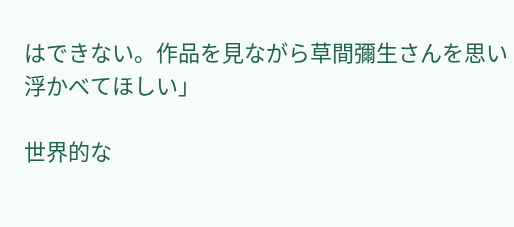はできない。作品を見ながら草間彌生さんを思い浮かべてほしい」

世界的な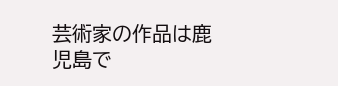芸術家の作品は鹿児島で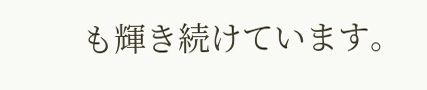も輝き続けています。